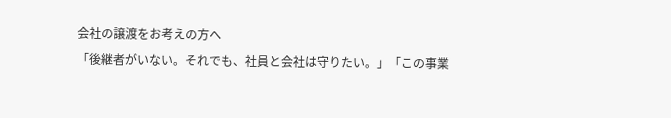会社の譲渡をお考えの方へ
「後継者がいない。それでも、社員と会社は守りたい。」「この事業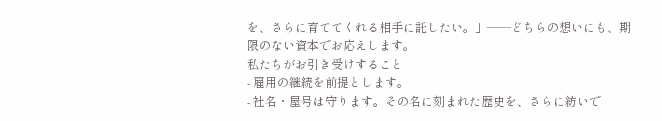を、さらに育ててくれる相手に託したい。」——どちらの想いにも、期限のない資本でお応えします。
私たちがお引き受けすること
- 雇用の継続を前提とします。
- 社名・屋号は守ります。その名に刻まれた歴史を、さらに紡いで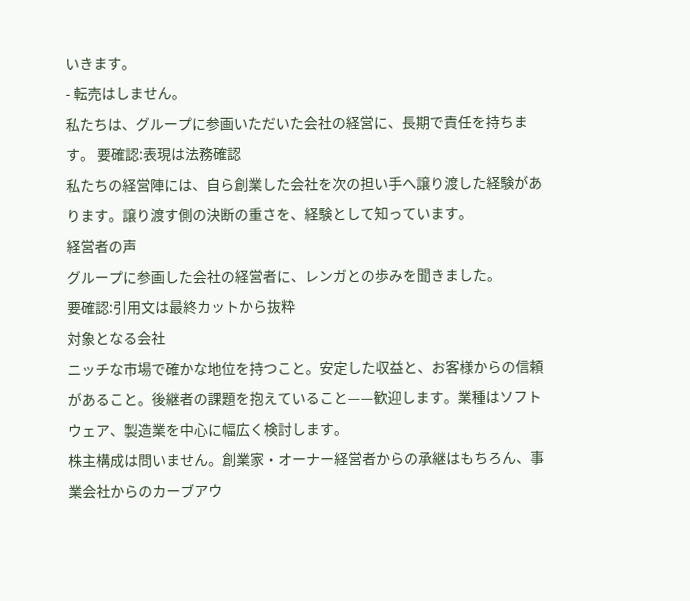いきます。
- 転売はしません。
私たちは、グループに参画いただいた会社の経営に、長期で責任を持ちます。 要確認:表現は法務確認
私たちの経営陣には、自ら創業した会社を次の担い手へ譲り渡した経験があります。譲り渡す側の決断の重さを、経験として知っています。
経営者の声
グループに参画した会社の経営者に、レンガとの歩みを聞きました。
要確認:引用文は最終カットから抜粋
対象となる会社
ニッチな市場で確かな地位を持つこと。安定した収益と、お客様からの信頼があること。後継者の課題を抱えていること——歓迎します。業種はソフトウェア、製造業を中心に幅広く検討します。
株主構成は問いません。創業家・オーナー経営者からの承継はもちろん、事業会社からのカーブアウ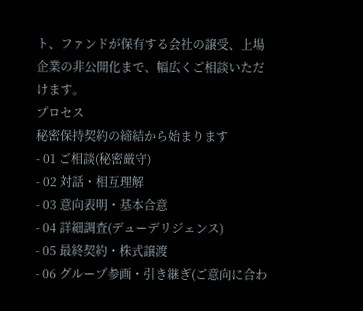ト、ファンドが保有する会社の譲受、上場企業の非公開化まで、幅広くご相談いただけます。
プロセス
秘密保持契約の締結から始まります
- 01 ご相談(秘密厳守)
- 02 対話・相互理解
- 03 意向表明・基本合意
- 04 詳細調査(デューデリジェンス)
- 05 最終契約・株式譲渡
- 06 グループ参画・引き継ぎ(ご意向に合わ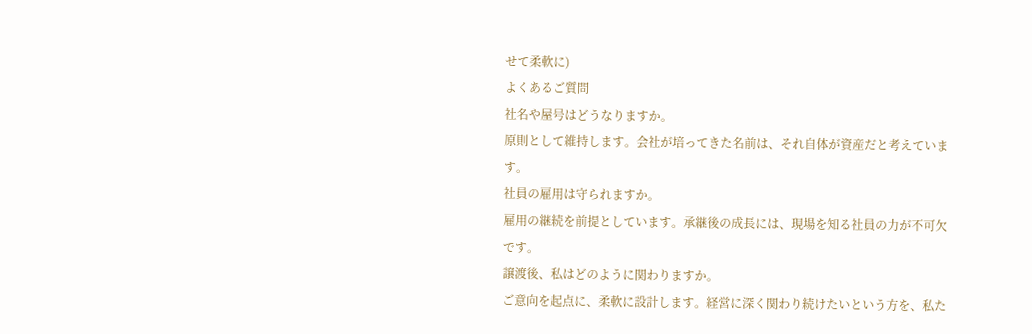せて柔軟に)
よくあるご質問
社名や屋号はどうなりますか。
原則として維持します。会社が培ってきた名前は、それ自体が資産だと考えています。
社員の雇用は守られますか。
雇用の継続を前提としています。承継後の成長には、現場を知る社員の力が不可欠です。
譲渡後、私はどのように関わりますか。
ご意向を起点に、柔軟に設計します。経営に深く関わり続けたいという方を、私た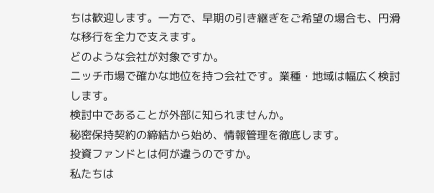ちは歓迎します。一方で、早期の引き継ぎをご希望の場合も、円滑な移行を全力で支えます。
どのような会社が対象ですか。
ニッチ市場で確かな地位を持つ会社です。業種・地域は幅広く検討します。
検討中であることが外部に知られませんか。
秘密保持契約の締結から始め、情報管理を徹底します。
投資ファンドとは何が違うのですか。
私たちは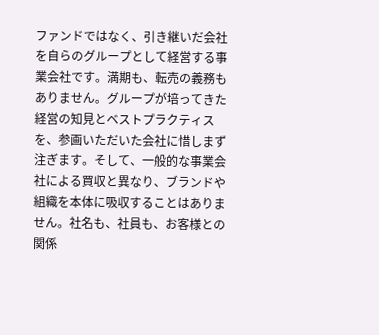ファンドではなく、引き継いだ会社を自らのグループとして経営する事業会社です。満期も、転売の義務もありません。グループが培ってきた経営の知見とベストプラクティスを、参画いただいた会社に惜しまず注ぎます。そして、一般的な事業会社による買収と異なり、ブランドや組織を本体に吸収することはありません。社名も、社員も、お客様との関係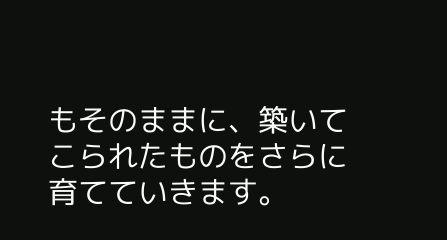もそのままに、築いてこられたものをさらに育てていきます。